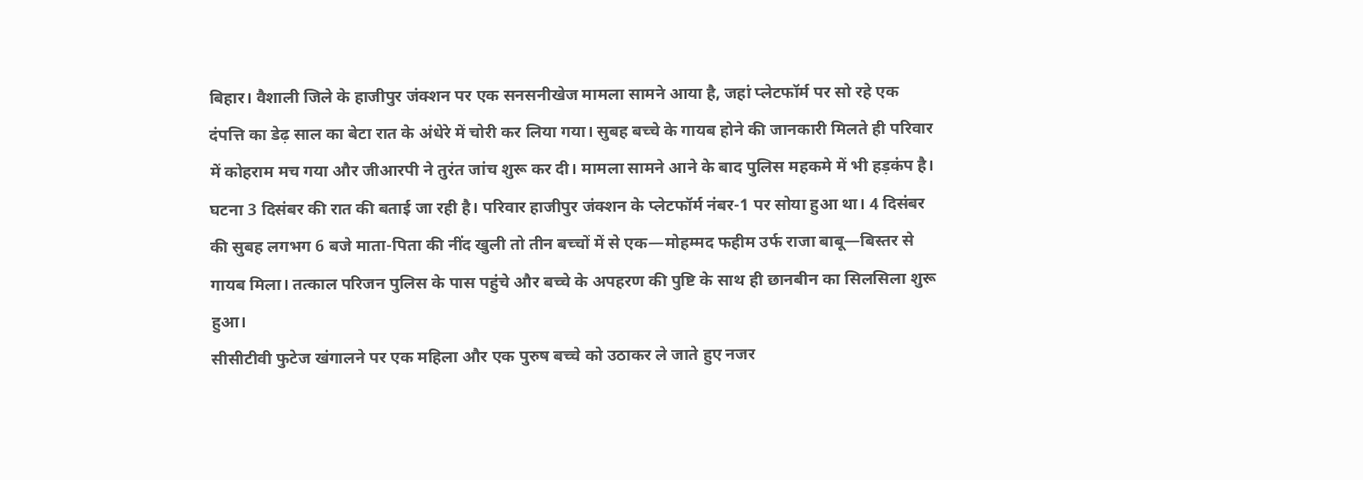बिहार। वैशाली जिले के हाजीपुर जंक्शन पर एक सनसनीखेज मामला सामने आया है, जहां प्लेटफॉर्म पर सो रहे एक दंपत्ति का डेढ़ साल का बेटा रात के अंधेरे में चोरी कर लिया गया। सुबह बच्चे के गायब होने की जानकारी मिलते ही परिवार में कोहराम मच गया और जीआरपी ने तुरंत जांच शुरू कर दी। मामला सामने आने के बाद पुलिस महकमे में भी हड़कंप है।
घटना 3 दिसंबर की रात की बताई जा रही है। परिवार हाजीपुर जंक्शन के प्लेटफॉर्म नंबर-1 पर सोया हुआ था। 4 दिसंबर की सुबह लगभग 6 बजे माता-पिता की नींद खुली तो तीन बच्चों में से एक—मोहम्मद फहीम उर्फ राजा बाबू—बिस्तर से गायब मिला। तत्काल परिजन पुलिस के पास पहुंचे और बच्चे के अपहरण की पुष्टि के साथ ही छानबीन का सिलसिला शुरू हुआ।
सीसीटीवी फुटेज खंगालने पर एक महिला और एक पुरुष बच्चे को उठाकर ले जाते हुए नजर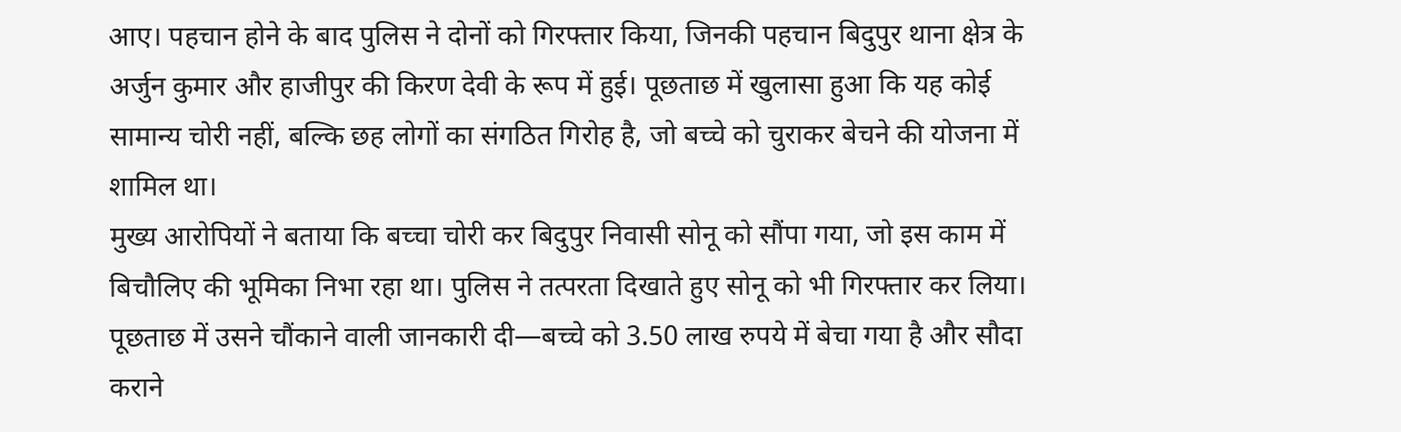आए। पहचान होने के बाद पुलिस ने दोनों को गिरफ्तार किया, जिनकी पहचान बिदुपुर थाना क्षेत्र के अर्जुन कुमार और हाजीपुर की किरण देवी के रूप में हुई। पूछताछ में खुलासा हुआ कि यह कोई सामान्य चोरी नहीं, बल्कि छह लोगों का संगठित गिरोह है, जो बच्चे को चुराकर बेचने की योजना में शामिल था।
मुख्य आरोपियों ने बताया कि बच्चा चोरी कर बिदुपुर निवासी सोनू को सौंपा गया, जो इस काम में बिचौलिए की भूमिका निभा रहा था। पुलिस ने तत्परता दिखाते हुए सोनू को भी गिरफ्तार कर लिया। पूछताछ में उसने चौंकाने वाली जानकारी दी—बच्चे को 3.50 लाख रुपये में बेचा गया है और सौदा कराने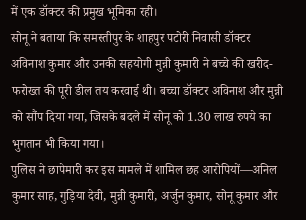में एक डॉक्टर की प्रमुख भूमिका रही।
सोनू ने बताया कि समस्तीपुर के शाहपुर पटोरी निवासी डॉक्टर अविनाश कुमार और उनकी सहयोगी मुन्नी कुमारी ने बच्चे की खरीद-फरोख्त की पूरी डील तय करवाई थी। बच्चा डॉक्टर अविनाश और मुन्नी को सौंप दिया गया, जिसके बदले में सोनू को 1.30 लाख रुपये का भुगतान भी किया गया।
पुलिस ने छापेमारी कर इस मामले में शामिल छह आरोपियों—अनिल कुमार साह, गुड़िया देवी, मुन्नी कुमारी, अर्जुन कुमार, सोनू कुमार और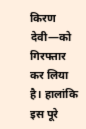किरण देवी—को गिरफ्तार कर लिया है। हालांकि इस पूरे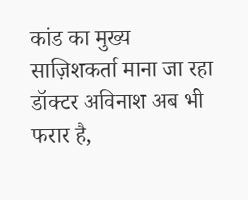कांड का मुख्य साज़िशकर्ता माना जा रहा डॉक्टर अविनाश अब भी फरार है,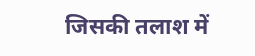जिसकी तलाश में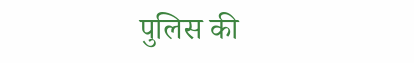पुलिस की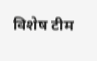विशेष टीम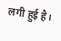लगी हुई है।